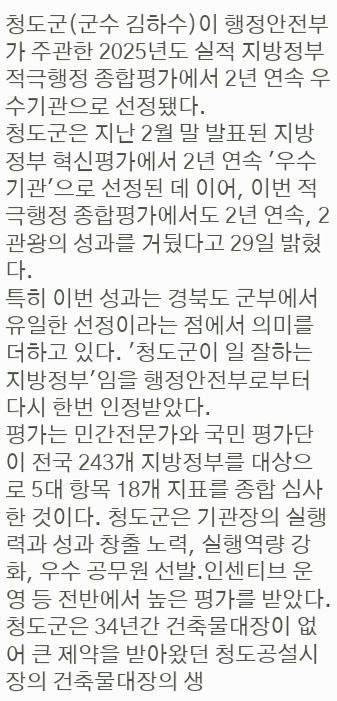청도군(군수 김하수)이 행정안전부가 주관한 2025년도 실적 지방정부 적극행정 종합평가에서 2년 연속 우수기관으로 선정됐다.
청도군은 지난 2월 말 발표된 지방정부 혁신평가에서 2년 연속 '우수기관'으로 선정된 데 이어, 이번 적극행정 종합평가에서도 2년 연속, 2관왕의 성과를 거뒀다고 29일 밝혔다.
특히 이번 성과는 경북도 군부에서 유일한 선정이라는 점에서 의미를 더하고 있다. '청도군이 일 잘하는 지방정부'임을 행정안전부로부터 다시 한번 인정받았다.
평가는 민간전문가와 국민 평가단이 전국 243개 지방정부를 대상으로 5대 항목 18개 지표를 종합 심사한 것이다. 청도군은 기관장의 실행력과 성과 창출 노력, 실행역량 강화, 우수 공무원 선발․인센티브 운영 등 전반에서 높은 평가를 받았다.
청도군은 34년간 건축물대장이 없어 큰 제약을 받아왔던 청도공설시장의 건축물대장의 생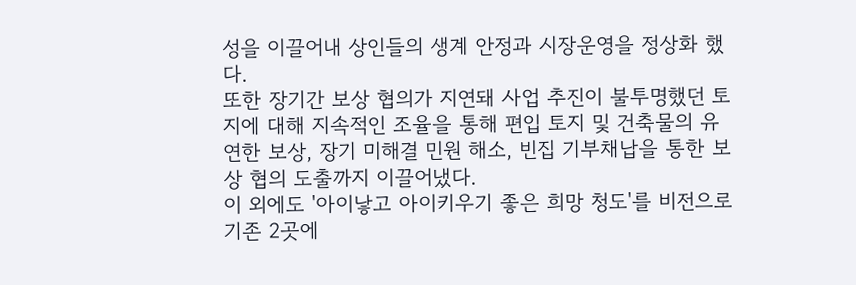성을 이끌어내 상인들의 생계 안정과 시장운영을 정상화 했다.
또한 장기간 보상 협의가 지연돼 사업 추진이 불투명했던 토지에 대해 지속적인 조율을 통해 편입 토지 및 건축물의 유연한 보상, 장기 미해결 민원 해소, 빈집 기부채납을 통한 보상 협의 도출까지 이끌어냈다.
이 외에도 '아이낳고 아이키우기 좋은 희망 청도'를 비전으로 기존 2곳에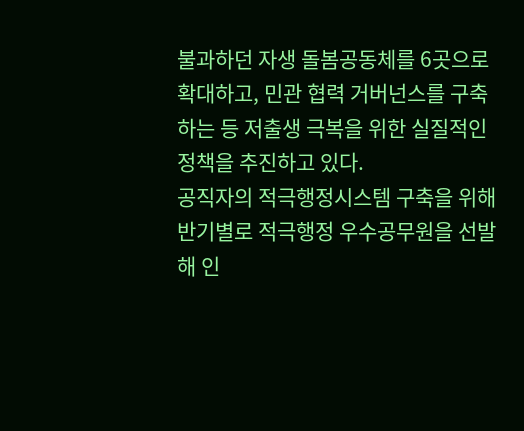불과하던 자생 돌봄공동체를 6곳으로 확대하고, 민관 협력 거버넌스를 구축하는 등 저출생 극복을 위한 실질적인 정책을 추진하고 있다.
공직자의 적극행정시스템 구축을 위해 반기별로 적극행정 우수공무원을 선발해 인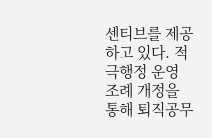센티브를 제공하고 있다. 적극행정 운영 조례 개정을 통해 퇴직공무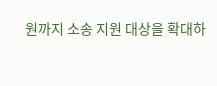원까지 소송 지원 대상을 확대하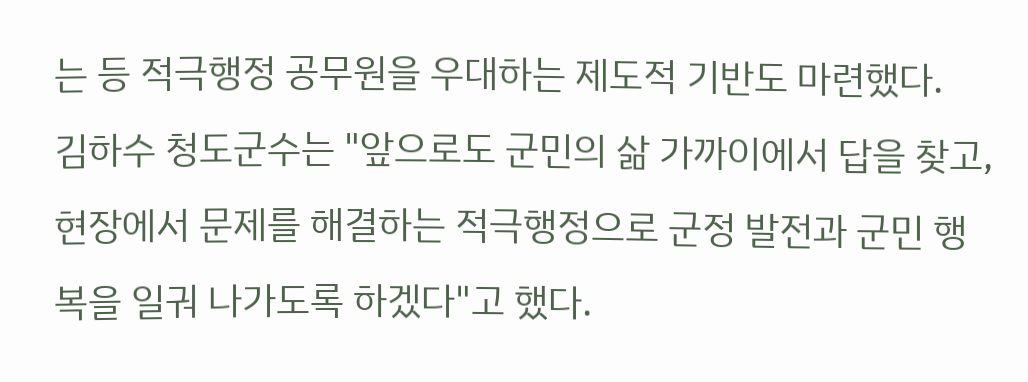는 등 적극행정 공무원을 우대하는 제도적 기반도 마련했다.
김하수 청도군수는 "앞으로도 군민의 삶 가까이에서 답을 찾고, 현장에서 문제를 해결하는 적극행정으로 군정 발전과 군민 행복을 일궈 나가도록 하겠다"고 했다.